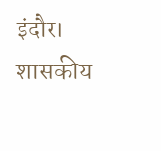इंदौर। शासकीय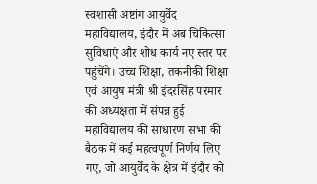स्वशासी अष्टांग आयुर्वेद महाविद्यालय, इंदौर में अब चिकित्सा सुविधाएं और शोध कार्य नए स्तर पर पहुंचेंगे। उच्च शिक्षा, तकनीकी शिक्षा एवं आयुष मंत्री श्री इंदरसिंह परमार की अध्यक्षता में संपन्न हुई महाविद्यालय की साधारण सभा की बैठक में कई महत्वपूर्ण निर्णय लिए गए, जो आयुर्वेद के क्षेत्र में इंदौर को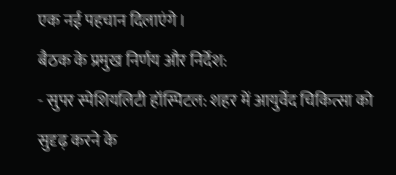एक नई पहचान दिलाएंगे।
बैठक के प्रमुख निर्णय और निर्देश:
- सुपर स्पेशियलिटी हॉस्पिटल: शहर में आयुर्वेद चिकित्सा को सुदृढ़ करने के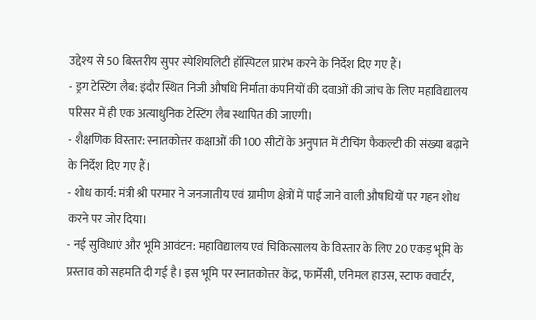उद्देश्य से 50 बिस्तरीय सुपर स्पेशियलिटी हॉस्पिटल प्रारंभ करने के निर्देश दिए गए हैं।
- ड्रग टेस्टिंग लैब: इंदौर स्थित निजी औषधि निर्माता कंपनियों की दवाओं की जांच के लिए महाविद्यालय परिसर में ही एक अत्याधुनिक टेस्टिंग लैब स्थापित की जाएगी।
- शैक्षणिक विस्तार: स्नातकोत्तर कक्षाओं की 100 सीटों के अनुपात में टीचिंग फैकल्टी की संख्या बढ़ाने के निर्देश दिए गए हैं।
- शोध कार्य: मंत्री श्री परमार ने जनजातीय एवं ग्रामीण क्षेत्रों में पाई जाने वाली औषधियों पर गहन शोध करने पर जोर दिया।
- नई सुविधाएं और भूमि आवंटन: महाविद्यालय एवं चिकित्सालय के विस्तार के लिए 20 एकड़ भूमि के प्रस्ताव को सहमति दी गई है। इस भूमि पर स्नातकोत्तर केंद्र, फार्मेसी, एनिमल हाउस, स्टाफ क्वार्टर,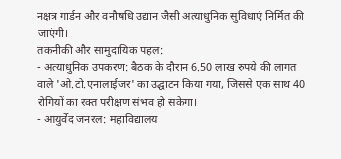नक्षत्र गार्डन और वनौषधि उद्यान जैसी अत्याधुनिक सुविधाएं निर्मित की जाएंगी।
तकनीकी और सामुदायिक पहल:
- अत्याधुनिक उपकरण: बैठक के दौरान 6.50 लाख रुपये की लागत वाले 'ओ.टो.एनालाईजर' का उद्घाटन किया गया, जिससे एक साथ 40 रोगियों का रक्त परीक्षण संभव हो सकेगा।
- आयुर्वेद जनरल: महाविद्यालय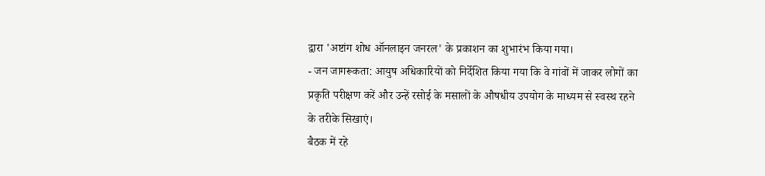द्वारा 'अष्टांग शोध ऑनलाइन जनरल' के प्रकाशन का शुभारंभ किया गया।
- जन जागरूकता: आयुष अधिकारियों को निर्देशित किया गया कि वे गांवों में जाकर लोगों का प्रकृति परीक्षण करें और उन्हें रसोई के मसालों के औषधीय उपयोग के माध्यम से स्वस्थ रहने के तरीके सिखाएं।
बैठक में रहे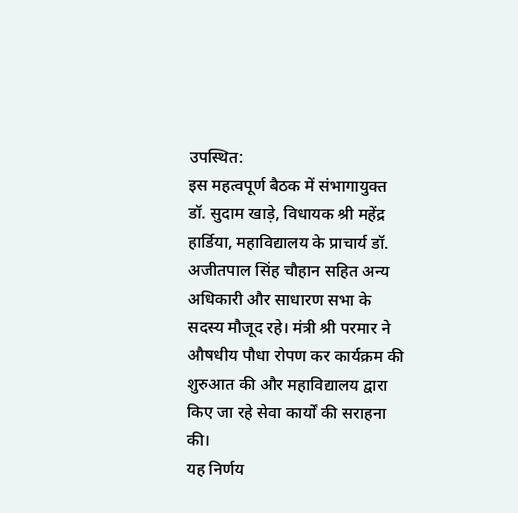उपस्थित:
इस महत्वपूर्ण बैठक में संभागायुक्त डॉ. सुदाम खाड़े, विधायक श्री महेंद्र हार्डिया, महाविद्यालय के प्राचार्य डॉ. अजीतपाल सिंह चौहान सहित अन्य अधिकारी और साधारण सभा के सदस्य मौजूद रहे। मंत्री श्री परमार ने औषधीय पौधा रोपण कर कार्यक्रम की शुरुआत की और महाविद्यालय द्वारा किए जा रहे सेवा कार्यों की सराहना की।
यह निर्णय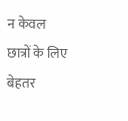न केवल छात्रों के लिए बेहतर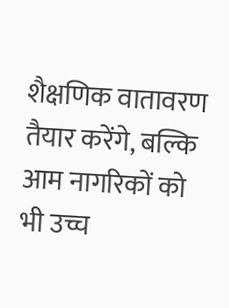शैक्षणिक वातावरण तैयार करेंगे, बल्कि आम नागरिकों को भी उच्च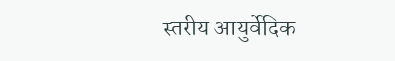स्तरीय आयुर्वेदिक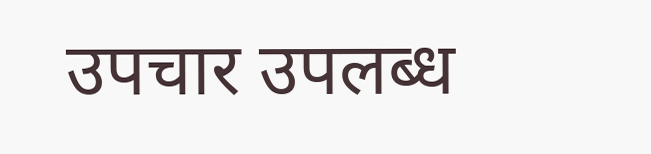उपचार उपलब्ध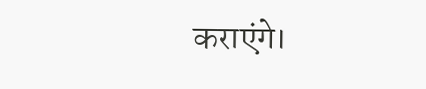कराएंगे।